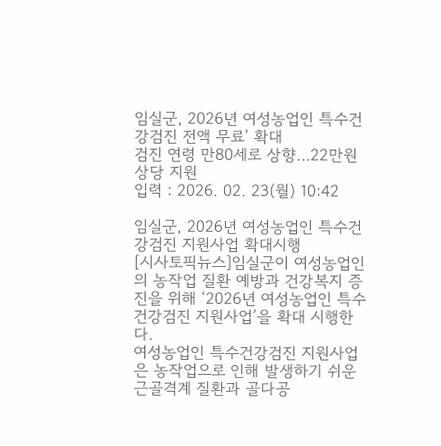임실군, 2026년 여성농업인 특수건강검진 전액 무료’ 확대
검진 연령 만80세로 상향…22만원 상당 지원
입력 : 2026. 02. 23(월) 10:42

임실군, 2026년 여성농업인 특수건강검진 지원사업 확대시행
[시사토픽뉴스]임실군이 여성농업인의 농작업 질환 예방과 건강복지 증진을 위해 ‘2026년 여성농업인 특수건강검진 지원사업’을 확대 시행한다.
여성농업인 특수건강검진 지원사업은 농작업으로 인해 발생하기 쉬운 근골격계 질환과 골다공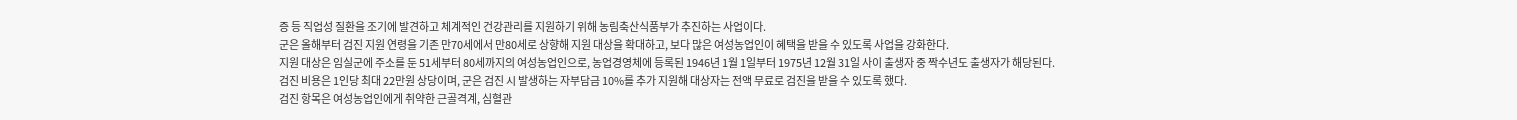증 등 직업성 질환을 조기에 발견하고 체계적인 건강관리를 지원하기 위해 농림축산식품부가 추진하는 사업이다.
군은 올해부터 검진 지원 연령을 기존 만70세에서 만80세로 상향해 지원 대상을 확대하고, 보다 많은 여성농업인이 혜택을 받을 수 있도록 사업을 강화한다.
지원 대상은 임실군에 주소를 둔 51세부터 80세까지의 여성농업인으로, 농업경영체에 등록된 1946년 1월 1일부터 1975년 12월 31일 사이 출생자 중 짝수년도 출생자가 해당된다.
검진 비용은 1인당 최대 22만원 상당이며, 군은 검진 시 발생하는 자부담금 10%를 추가 지원해 대상자는 전액 무료로 검진을 받을 수 있도록 했다.
검진 항목은 여성농업인에게 취약한 근골격계, 심혈관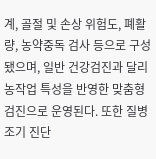계, 골절 및 손상 위험도, 폐활량, 농약중독 검사 등으로 구성됐으며, 일반 건강검진과 달리 농작업 특성을 반영한 맞춤형 검진으로 운영된다. 또한 질병 조기 진단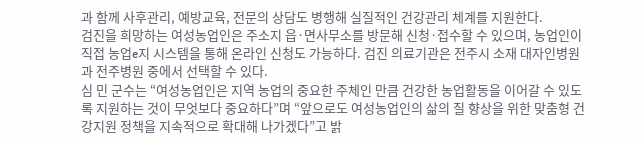과 함께 사후관리, 예방교육, 전문의 상담도 병행해 실질적인 건강관리 체계를 지원한다.
검진을 희망하는 여성농업인은 주소지 읍·면사무소를 방문해 신청·접수할 수 있으며, 농업인이 직접 농업e지 시스템을 통해 온라인 신청도 가능하다. 검진 의료기관은 전주시 소재 대자인병원과 전주병원 중에서 선택할 수 있다.
심 민 군수는 “여성농업인은 지역 농업의 중요한 주체인 만큼 건강한 농업활동을 이어갈 수 있도록 지원하는 것이 무엇보다 중요하다”며 “앞으로도 여성농업인의 삶의 질 향상을 위한 맞춤형 건강지원 정책을 지속적으로 확대해 나가겠다”고 밝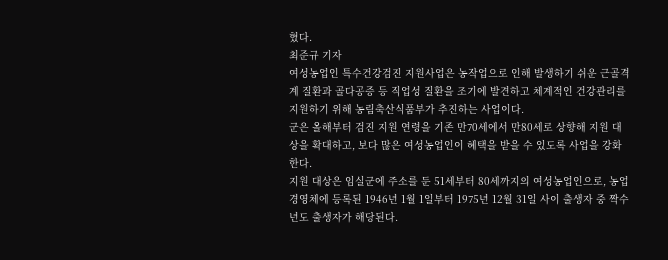혔다.
최준규 기자
여성농업인 특수건강검진 지원사업은 농작업으로 인해 발생하기 쉬운 근골격계 질환과 골다공증 등 직업성 질환을 조기에 발견하고 체계적인 건강관리를 지원하기 위해 농림축산식품부가 추진하는 사업이다.
군은 올해부터 검진 지원 연령을 기존 만70세에서 만80세로 상향해 지원 대상을 확대하고, 보다 많은 여성농업인이 혜택을 받을 수 있도록 사업을 강화한다.
지원 대상은 임실군에 주소를 둔 51세부터 80세까지의 여성농업인으로, 농업경영체에 등록된 1946년 1월 1일부터 1975년 12월 31일 사이 출생자 중 짝수년도 출생자가 해당된다.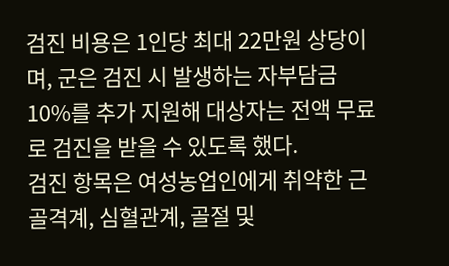검진 비용은 1인당 최대 22만원 상당이며, 군은 검진 시 발생하는 자부담금 10%를 추가 지원해 대상자는 전액 무료로 검진을 받을 수 있도록 했다.
검진 항목은 여성농업인에게 취약한 근골격계, 심혈관계, 골절 및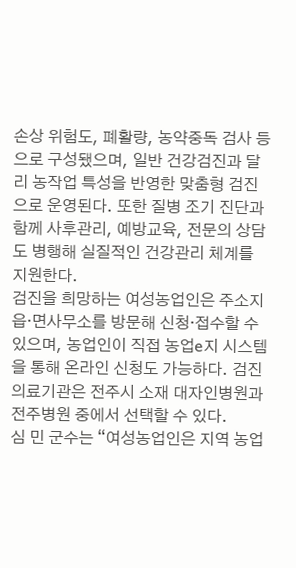손상 위험도, 폐활량, 농약중독 검사 등으로 구성됐으며, 일반 건강검진과 달리 농작업 특성을 반영한 맞춤형 검진으로 운영된다. 또한 질병 조기 진단과 함께 사후관리, 예방교육, 전문의 상담도 병행해 실질적인 건강관리 체계를 지원한다.
검진을 희망하는 여성농업인은 주소지 읍·면사무소를 방문해 신청·접수할 수 있으며, 농업인이 직접 농업e지 시스템을 통해 온라인 신청도 가능하다. 검진 의료기관은 전주시 소재 대자인병원과 전주병원 중에서 선택할 수 있다.
심 민 군수는 “여성농업인은 지역 농업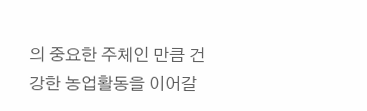의 중요한 주체인 만큼 건강한 농업활동을 이어갈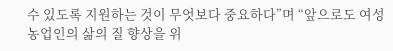수 있도록 지원하는 것이 무엇보다 중요하다”며 “앞으로도 여성농업인의 삶의 질 향상을 위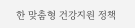한 맞춤형 건강지원 정책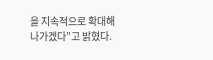을 지속적으로 확대해 나가겠다”고 밝혔다.